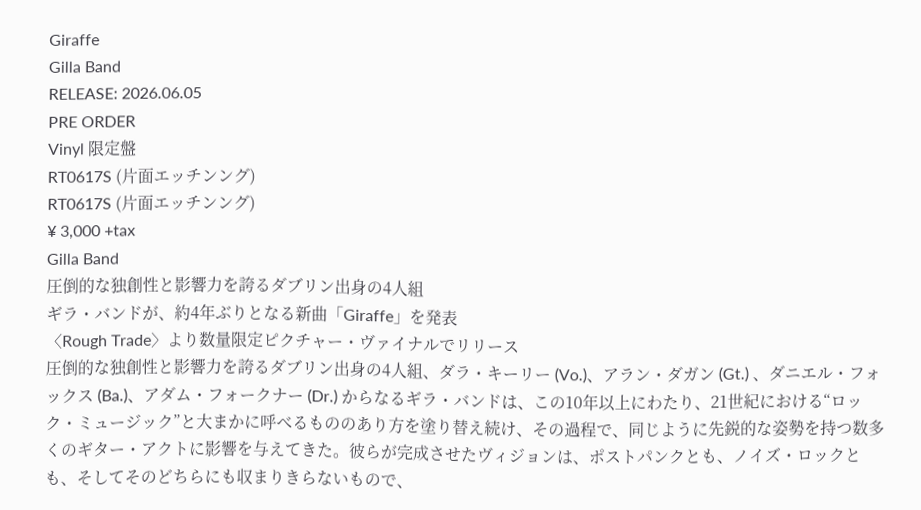Giraffe
Gilla Band
RELEASE: 2026.06.05
PRE ORDER
Vinyl 限定盤
RT0617S (片面エッチンング)
RT0617S (片面エッチンング)
¥ 3,000 +tax
Gilla Band
圧倒的な独創性と影響力を誇るダブリン出身の4人組
ギラ・バンドが、約4年ぶりとなる新曲「Giraffe」を発表
〈Rough Trade〉より数量限定ピクチャー・ヴァイナルでリリース
圧倒的な独創性と影響力を誇るダブリン出身の4人組、ダラ・キーリー (Vo.)、アラン・ダガン (Gt.) 、ダニエル・フォックス (Ba.)、アダム・フォークナー (Dr.) からなるギラ・バンドは、この10年以上にわたり、21世紀における“ロック・ミュージック”と大まかに呼べるもののあり方を塗り替え続け、その過程で、同じように先鋭的な姿勢を持つ数多くのギター・アクトに影響を与えてきた。彼らが完成させたヴィジョンは、ポストパンクとも、ノイズ・ロックとも、そしてそのどちらにも収まりきらないもので、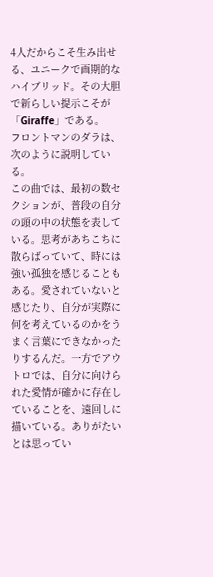4人だからこそ生み出せる、ユニークで画期的なハイブリッド。その大胆で新らしい提示こそが「Giraffe」である。
フロントマンのダラは、次のように説明している。
この曲では、最初の数セクションが、普段の自分の頭の中の状態を表している。思考があちこちに散らばっていて、時には強い孤独を感じることもある。愛されていないと感じたり、自分が実際に何を考えているのかをうまく言葉にできなかったりするんだ。一方でアウトロでは、自分に向けられた愛情が確かに存在していることを、遠回しに描いている。ありがたいとは思ってい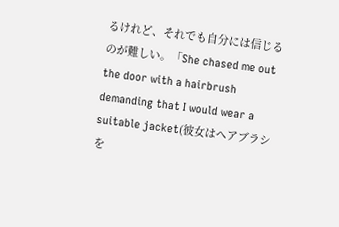るけれど、それでも自分には信じるのが難しい。「She chased me out the door with a hairbrush demanding that I would wear a suitable jacket(彼女はヘアブラシを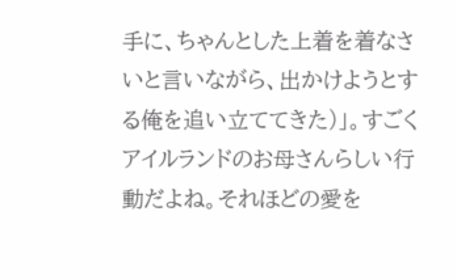手に、ちゃんとした上着を着なさいと言いながら、出かけようとする俺を追い立ててきた)」。すごくアイルランドのお母さんらしい行動だよね。それほどの愛を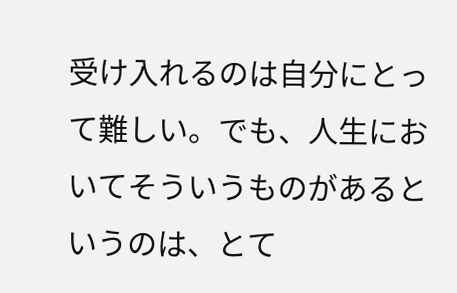受け入れるのは自分にとって難しい。でも、人生においてそういうものがあるというのは、とて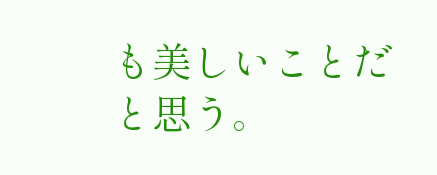も美しいことだと思う。